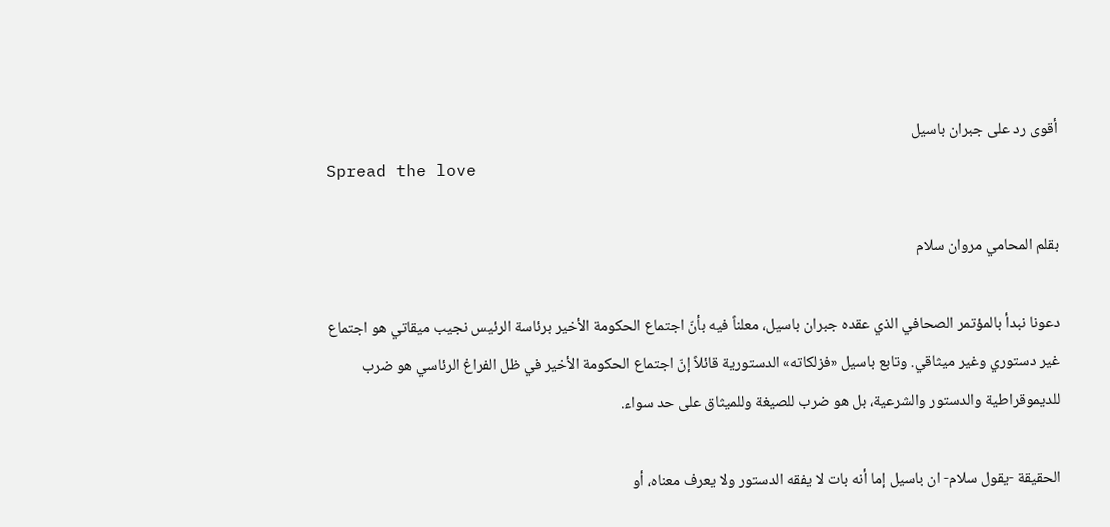أقوى رد على جبران باسيل
Spread the love

بقلم المحامي مروان سلام

دعونا نبدأ بالمؤتمر الصحافي الذي عقده جبران باسيل، معلناً فيه بأنّ اجتماع الحكومة الأخير برئاسة الرئيس نجيب ميقاتي هو اجتماع غير دستوري وغير ميثاقي. وتابع باسيل «فزلكاته» الدستورية قائلاً إنّ اجتماع الحكومة الأخير في ظل الفراغ الرئاسي هو ضرب للديموقراطية والدستور والشرعية، بل هو ضرب للصيغة وللميثاق على حد سواء.

الحقيقة -يقول سلام- ان باسيل إما أنه بات لا يفقه الدستور ولا يعرف معناه، أو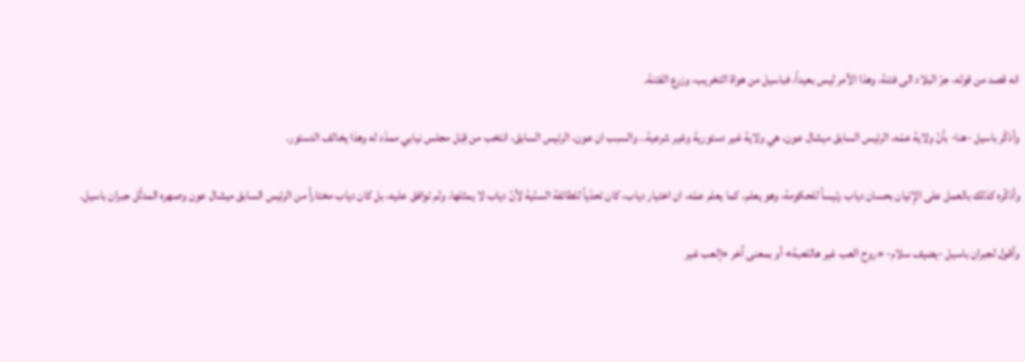انه قصد من قوله، جرّ البلاد الى فتنة، وهذا الأمر ليس بعيداً، فباسيل من هواة التخريب، وزرع الفتنة.

وأذكّر باسيل -هنا- بأنّ ولاية عمّه، الرئيس السابق ميشال عون، هي ولاية غير دستورية وغير شرعية.. والسبب ان عون، الرئيس السابق، انتخب من قِبَل مجلس نيابي ممدّد له وهذا يخالف الدستور.

وأذكّره كذلك بالعمل على الإتيان بحسان دياب رئيساً للحكومة، وهو يعلم، كما يعلم عمّه، ان اختيار دياب، كان تحدّياً للطائفة السنّية لأنّ دياب لا يمثلها، ولم توافق عليه، بل كان دياب مختاراً من الرئيس السابق ميشال عون وصهره المدلّل جبران باسيل.

وأقول لجبران باسيل -يضيف سلام- «روح العب غير هاللعبة» أو بمعنى آخر «إلعب غير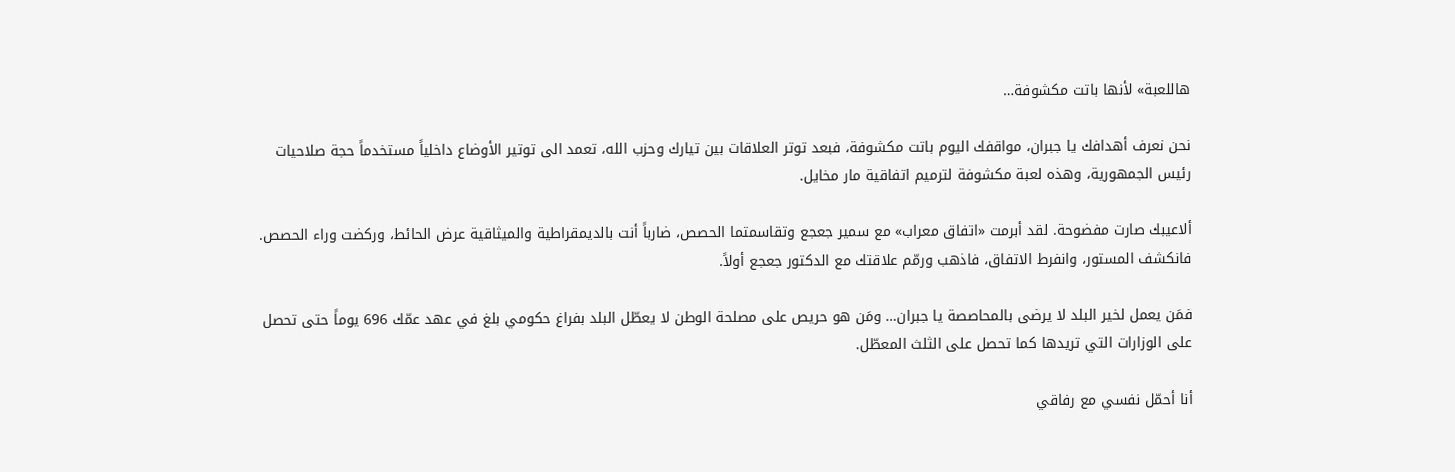هاللعبة» لأنها باتت مكشوفة…

نحن نعرف أهدافك يا جبران، مواقفك اليوم باتت مكشوفة، فبعد توتر العلاقات بين تيارك وحزب الله، تعمد الى توتير الأوضاع داخلياً مستخدماً حجة صلاحيات رئيس الجمهورية، وهذه لعبة مكشوفة لترميم اتفاقية مار مخايل.

ألاعيبك صارت مفضوحة. لقد أبرمت «اتفاق معراب» مع سمير جعجع وتقاسمتما الحصص، ضارباً أنت بالديمقراطية والميثاقية عرض الحائط، وركضت وراء الحصص. فانكشف المستور، وانفرط الاتفاق، فاذهب ورمّم علاقتك مع الدكتور جعجع أولاً.

فمَن يعمل لخير البلد لا يرضى بالمحاصصة يا جبران… ومَن هو حريص على مصلحة الوطن لا يعطّل البلد بفراغ حكومي بلغ في عهد عمّك 696 يوماً حتى تحصل على الوزارات التي تريدها كما تحصل على الثلث المعطّل.

أنا أحمّل نفسي مع رفاقي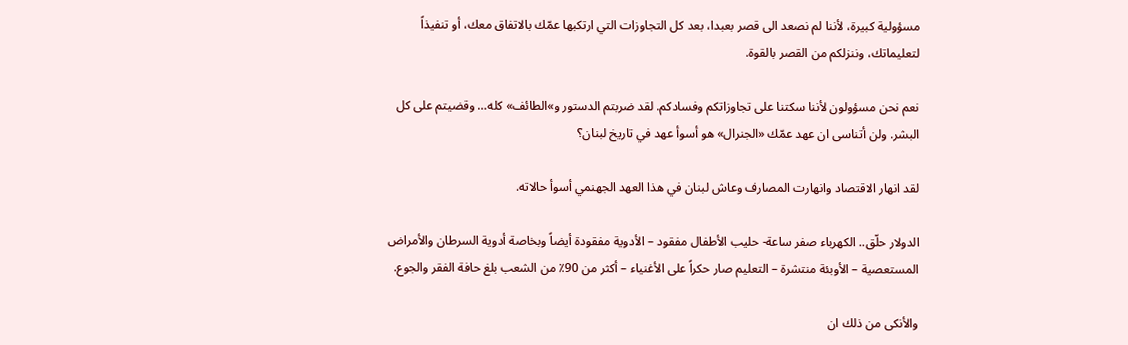مسؤولية كبيرة، لأننا لم نصعد الى قصر بعبدا، بعد كل التجاوزات التي ارتكبها عمّك بالاتفاق معك، أو تنفيذاً لتعليماتك، وننزلكم من القصر بالقوة.

نعم نحن مسؤولون لأننا سكتنا على تجاوزاتكم وفسادكم. لقد ضربتم الدستور و»الطائف» كله… وقضيتم على كل البشر. ولن أتناسى ان عهد عمّك «الجنرال» هو أسوأ عهد في تاريخ لبنان؟

لقد انهار الاقتصاد وانهارت المصارف وعاش لبنان في هذا العهد الجهنمي أسوأ حالاته.

الدولار حلّق.. الكهرباء صفر ساعة- حليب الأطفال مفقود – الأدوية مفقودة أيضاً وبخاصة أدوية السرطان والأمراض المستعصية – الأوبئة منتشرة – التعليم صار حكراً على الأغنياء – أكثر من 90٪ من الشعب بلغ حافة الفقر والجوع.

والأنكى من ذلك ان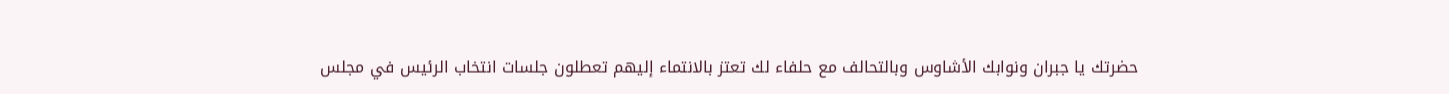حضرتك يا جبران ونوابك الأشاوس وبالتحالف مع حلفاء لك تعتز بالانتماء إليهم تعطلون جلسات انتخاب الرئيس في مجلس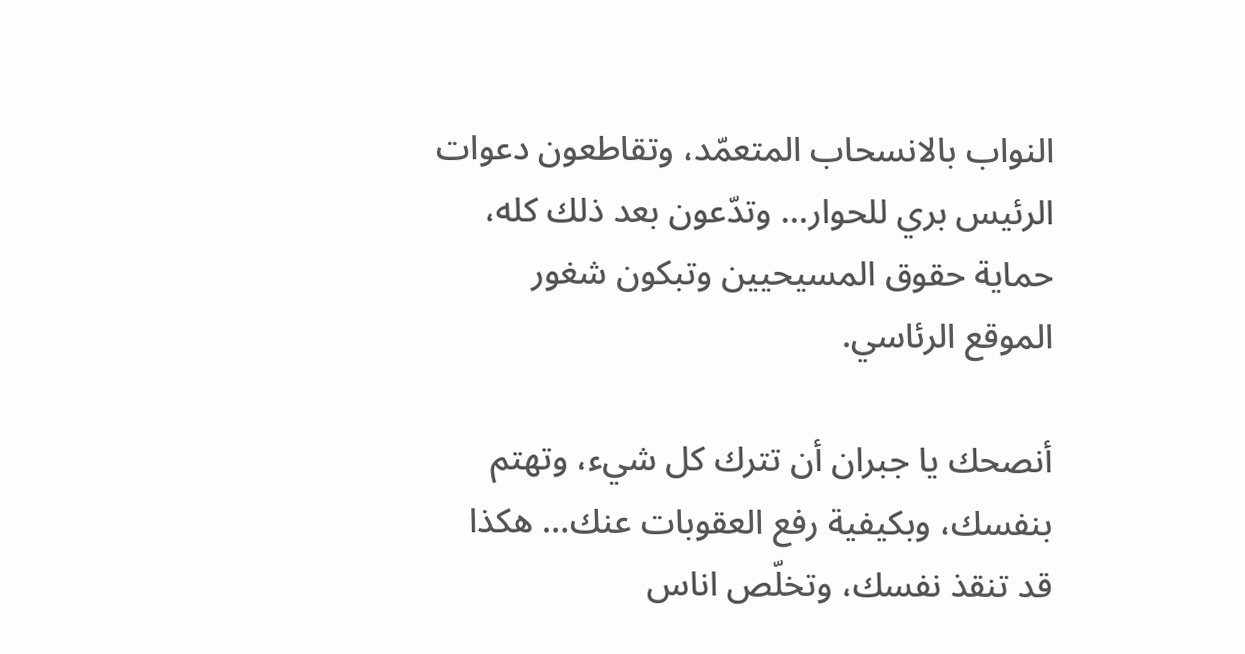النواب بالانسحاب المتعمّد، وتقاطعون دعوات الرئيس بري للحوار… وتدّعون بعد ذلك كله، حماية حقوق المسيحيين وتبكون شغور الموقع الرئاسي.

أنصحك يا جبران أن تترك كل شيء، وتهتم بنفسك، وبكيفية رفع العقوبات عنك… هكذا قد تنقذ نفسك، وتخلّص اناس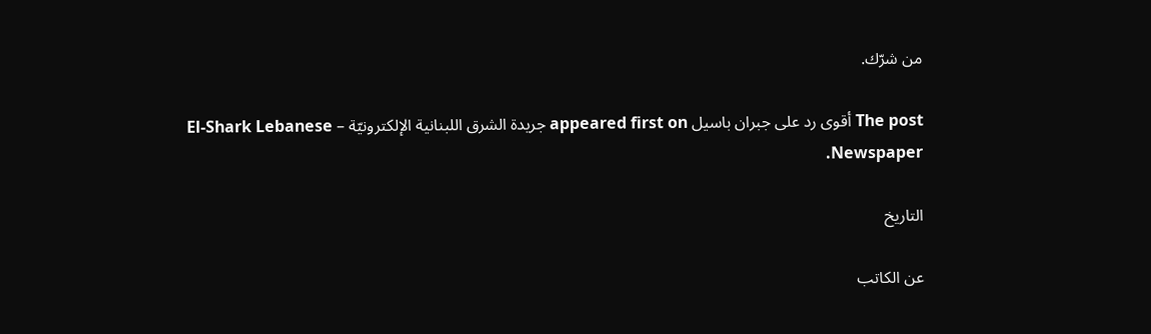من شرّك.

The post أقوى رد على جبران باسيل appeared first on جريدة الشرق اللبنانية الإلكترونيّة – El-Shark Lebanese Newspaper.

التاريخ

عن الكاتب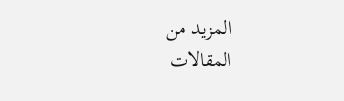المزيد من
المقالات